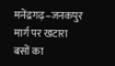मनेंद्रगढ़–जनकपुर मार्ग पर खटारा बसों का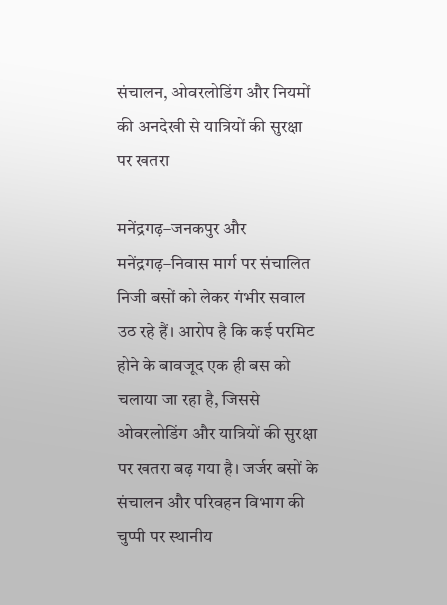संचालन, ओवरलोडिंग और नियमों की अनदेखी से यात्रियों की सुरक्षा पर खतरा

मनेंद्रगढ़–जनकपुर और मनेंद्रगढ़–निवास मार्ग पर संचालित निजी बसों को लेकर गंभीर सवाल उठ रहे हैं। आरोप है कि कई परमिट होने के बावजूद एक ही बस को चलाया जा रहा है, जिससे ओवरलोडिंग और यात्रियों की सुरक्षा पर खतरा बढ़ गया है। जर्जर बसों के संचालन और परिवहन विभाग की चुप्पी पर स्थानीय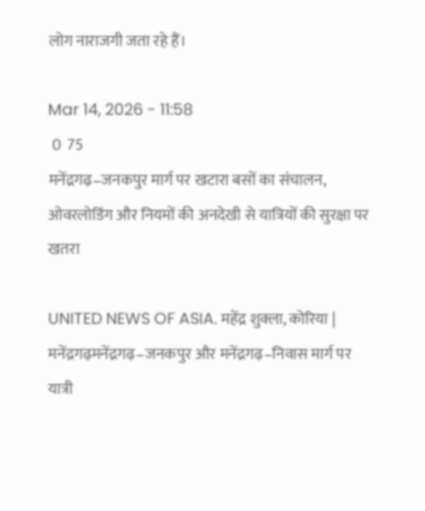लोग नाराजगी जता रहे हैं।

Mar 14, 2026 - 11:58
 0  75
मनेंद्रगढ़–जनकपुर मार्ग पर खटारा बसों का संचालन, ओवरलोडिंग और नियमों की अनदेखी से यात्रियों की सुरक्षा पर खतरा

UNITED NEWS OF ASIA. महेंद्र शुक्ला, कोरिया | मनेंद्रगढ़मनेंद्रगढ़–जनकपुर और मनेंद्रगढ़–निवास मार्ग पर यात्री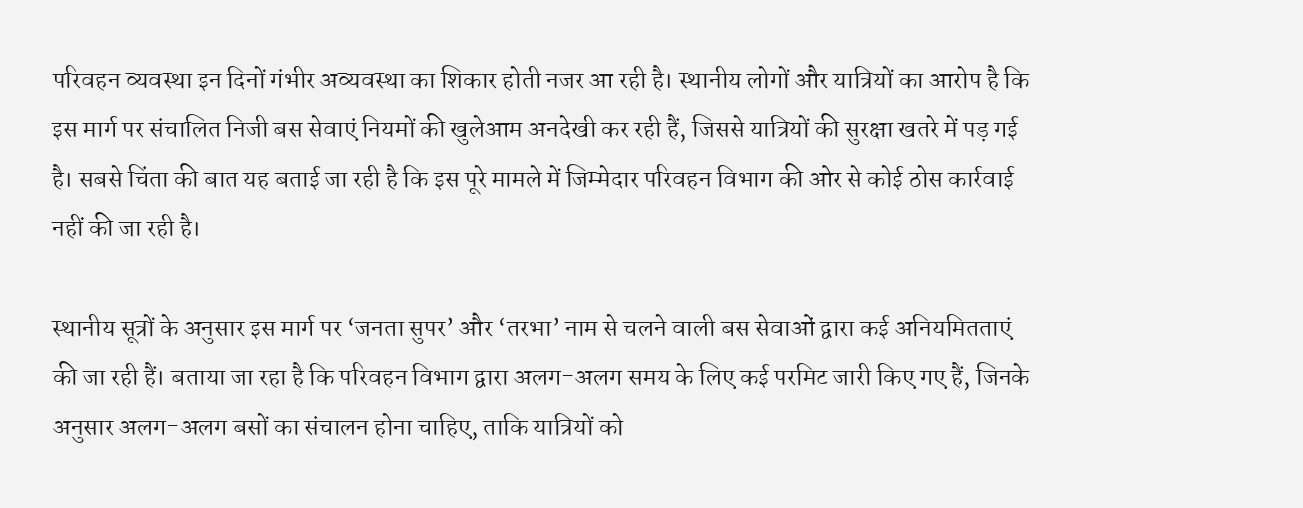परिवहन व्यवस्था इन दिनों गंभीर अव्यवस्था का शिकार होती नजर आ रही है। स्थानीय लोगों और यात्रियों का आरोप है कि इस मार्ग पर संचालित निजी बस सेवाएं नियमों की खुलेआम अनदेखी कर रही हैं, जिससे यात्रियों की सुरक्षा खतरे में पड़ गई है। सबसे चिंता की बात यह बताई जा रही है कि इस पूरे मामले में जिम्मेदार परिवहन विभाग की ओर से कोई ठोस कार्रवाई नहीं की जा रही है।

स्थानीय सूत्रों के अनुसार इस मार्ग पर ‘जनता सुपर’ और ‘तरभा’ नाम से चलने वाली बस सेवाओं द्वारा कई अनियमितताएं की जा रही हैं। बताया जा रहा है कि परिवहन विभाग द्वारा अलग-अलग समय के लिए कई परमिट जारी किए गए हैं, जिनके अनुसार अलग-अलग बसों का संचालन होना चाहिए, ताकि यात्रियों को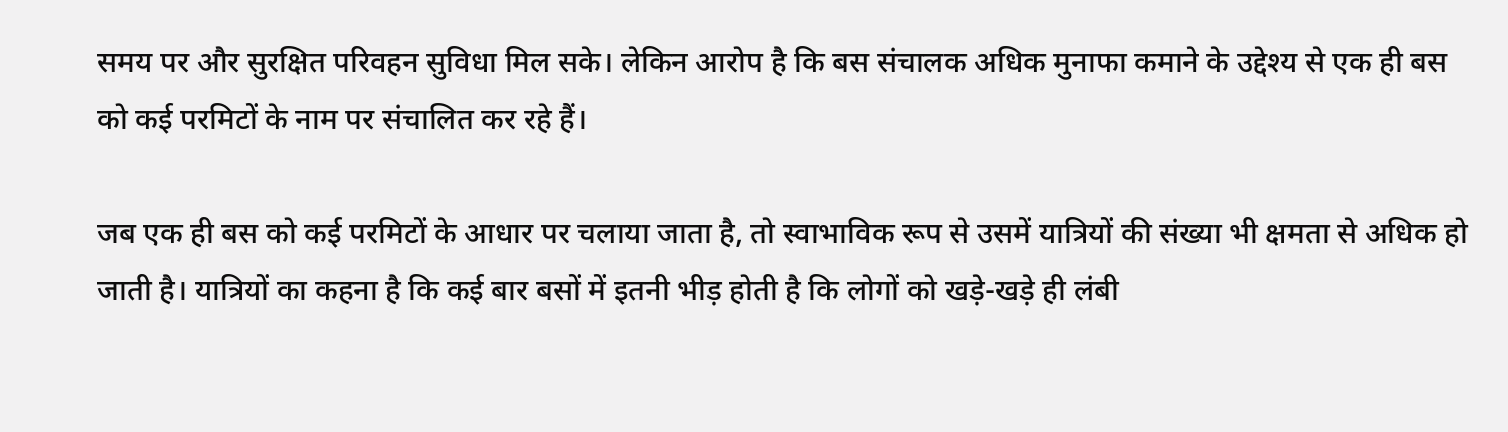समय पर और सुरक्षित परिवहन सुविधा मिल सके। लेकिन आरोप है कि बस संचालक अधिक मुनाफा कमाने के उद्देश्य से एक ही बस को कई परमिटों के नाम पर संचालित कर रहे हैं।

जब एक ही बस को कई परमिटों के आधार पर चलाया जाता है, तो स्वाभाविक रूप से उसमें यात्रियों की संख्या भी क्षमता से अधिक हो जाती है। यात्रियों का कहना है कि कई बार बसों में इतनी भीड़ होती है कि लोगों को खड़े-खड़े ही लंबी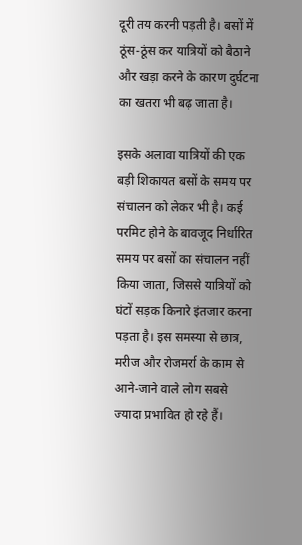दूरी तय करनी पड़ती है। बसों में ठूंस-ठूंस कर यात्रियों को बैठाने और खड़ा करने के कारण दुर्घटना का खतरा भी बढ़ जाता है।

इसके अलावा यात्रियों की एक बड़ी शिकायत बसों के समय पर संचालन को लेकर भी है। कई परमिट होने के बावजूद निर्धारित समय पर बसों का संचालन नहीं किया जाता, जिससे यात्रियों को घंटों सड़क किनारे इंतजार करना पड़ता है। इस समस्या से छात्र, मरीज और रोजमर्रा के काम से आने-जाने वाले लोग सबसे ज्यादा प्रभावित हो रहे हैं।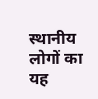स्थानीय लोगों का यह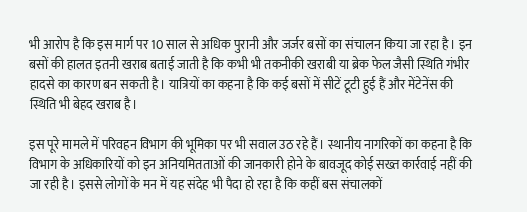भी आरोप है कि इस मार्ग पर 10 साल से अधिक पुरानी और जर्जर बसों का संचालन किया जा रहा है। इन बसों की हालत इतनी खराब बताई जाती है कि कभी भी तकनीकी खराबी या ब्रेक फेल जैसी स्थिति गंभीर हादसे का कारण बन सकती है। यात्रियों का कहना है कि कई बसों में सीटें टूटी हुई हैं और मेंटेनेंस की स्थिति भी बेहद खराब है।

इस पूरे मामले में परिवहन विभाग की भूमिका पर भी सवाल उठ रहे हैं। स्थानीय नागरिकों का कहना है कि विभाग के अधिकारियों को इन अनियमितताओं की जानकारी होने के बावजूद कोई सख्त कार्रवाई नहीं की जा रही है। इससे लोगों के मन में यह संदेह भी पैदा हो रहा है कि कहीं बस संचालकों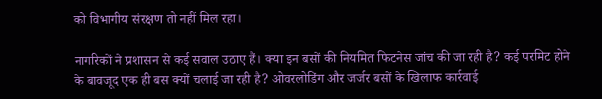को विभागीय संरक्षण तो नहीं मिल रहा।

नागरिकों ने प्रशासन से कई सवाल उठाए हैं। क्या इन बसों की नियमित फिटनेस जांच की जा रही है? कई परमिट होने के बावजूद एक ही बस क्यों चलाई जा रही है? ओवरलोडिंग और जर्जर बसों के खिलाफ कार्रवाई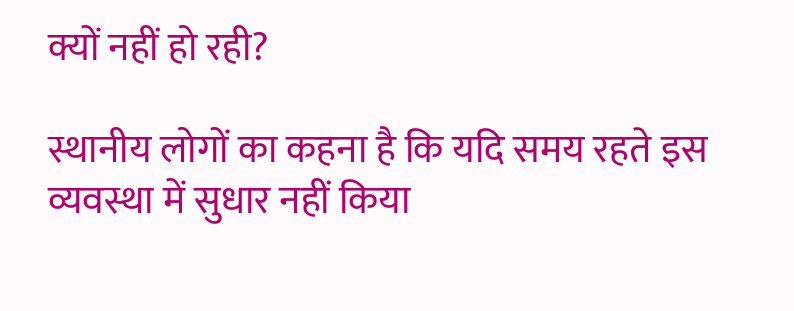क्यों नहीं हो रही?

स्थानीय लोगों का कहना है कि यदि समय रहते इस व्यवस्था में सुधार नहीं किया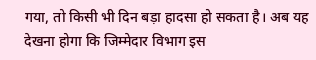गया, तो किसी भी दिन बड़ा हादसा हो सकता है। अब यह देखना होगा कि जिम्मेदार विभाग इस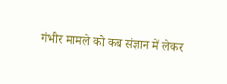गंभीर मामले को कब संज्ञान में लेकर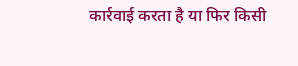कार्रवाई करता है या फिर किसी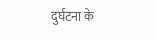दुर्घटना के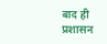बाद ही प्रशासन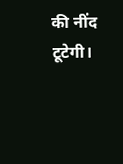की नींद टूटेगी।